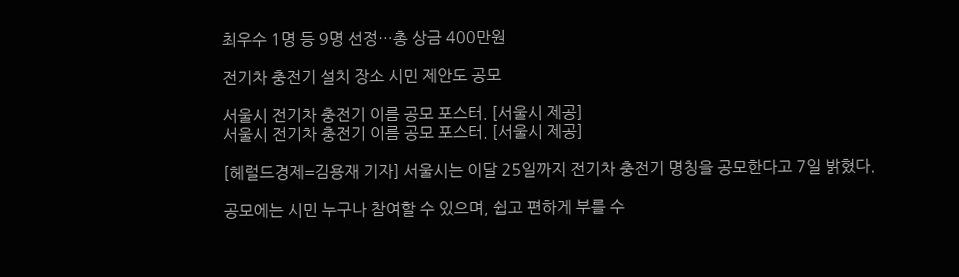최우수 1명 등 9명 선정…총 상금 400만원

전기차 충전기 설치 장소 시민 제안도 공모

서울시 전기차 충전기 이름 공모 포스터. [서울시 제공]
서울시 전기차 충전기 이름 공모 포스터. [서울시 제공]

[헤럴드경제=김용재 기자] 서울시는 이달 25일까지 전기차 충전기 명칭을 공모한다고 7일 밝혔다.

공모에는 시민 누구나 참여할 수 있으며, 쉽고 편하게 부를 수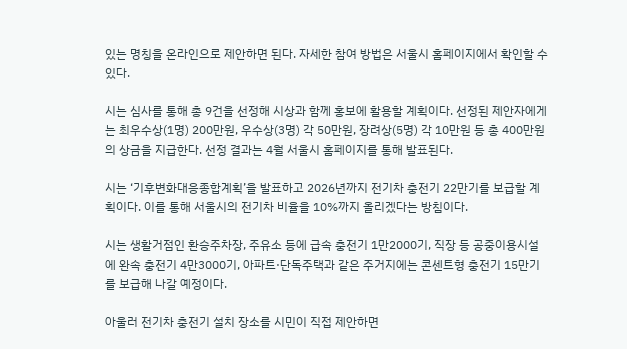있는 명칭을 온라인으로 제안하면 된다. 자세한 참여 방법은 서울시 홈페이지에서 확인할 수 있다.

시는 심사를 통해 총 9건을 선정해 시상과 함께 홍보에 활용할 계획이다. 선정된 제안자에게는 최우수상(1명) 200만원, 우수상(3명) 각 50만원, 장려상(5명) 각 10만원 등 총 400만원의 상금을 지급한다. 선정 결과는 4월 서울시 홈페이지를 통해 발표된다.

시는 ‘기후변화대응종합계획’을 발표하고 2026년까지 전기차 충전기 22만기를 보급할 계획이다. 이를 통해 서울시의 전기차 비율을 10%까지 올리겠다는 방침이다.

시는 생활거점인 환승주차장, 주유소 등에 급속 충전기 1만2000기, 직장 등 공중이용시설에 완속 충전기 4만3000기, 아파트·단독주택과 같은 주거지에는 콘센트형 충전기 15만기를 보급해 나갈 예정이다.

아울러 전기차 충전기 설치 장소를 시민이 직접 제안하면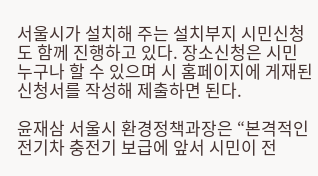서울시가 설치해 주는 설치부지 시민신청도 함께 진행하고 있다. 장소신청은 시민 누구나 할 수 있으며 시 홈페이지에 게재된 신청서를 작성해 제출하면 된다.

윤재삼 서울시 환경정책과장은 “본격적인 전기차 충전기 보급에 앞서 시민이 전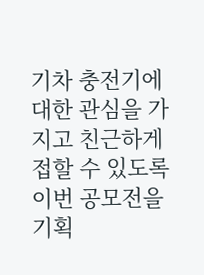기차 충전기에 대한 관심을 가지고 친근하게 접할 수 있도록 이번 공모전을 기획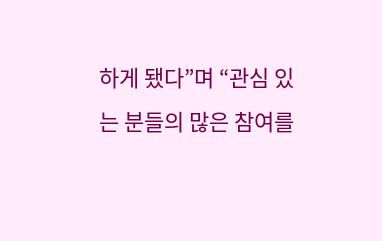하게 됐다”며 “관심 있는 분들의 많은 참여를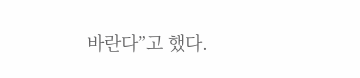바란다”고 했다.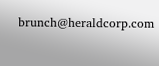brunch@heraldcorp.com